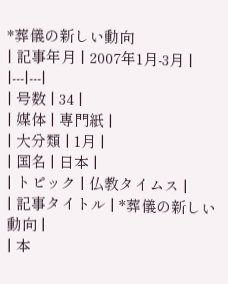*葬儀の新しい動向
| 記事年月 | 2007年1月-3月 |
|---|---|
| 号数 | 34 |
| 媒体 | 専門紙 |
| 大分類 | 1月 |
| 国名 | 日本 |
| トピック | 仏教タイムス |
| 記事タイトル | *葬儀の新しい動向 |
| 本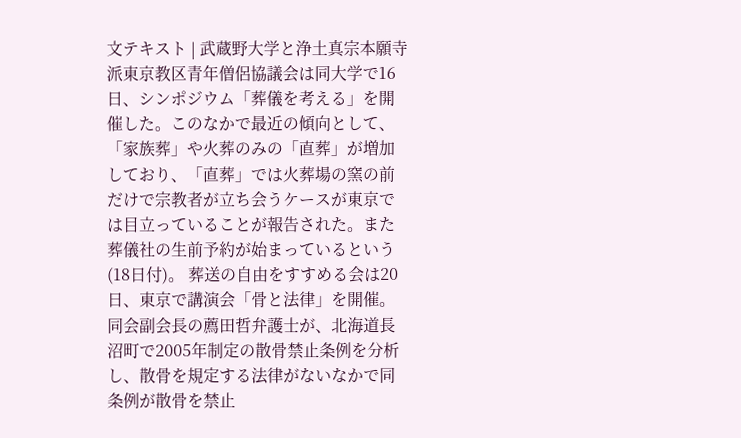文テキスト | 武蔵野大学と浄土真宗本願寺派東京教区青年僧侶協議会は同大学で16日、シンポジウム「葬儀を考える」を開催した。このなかで最近の傾向として、「家族葬」や火葬のみの「直葬」が増加しており、「直葬」では火葬場の窯の前だけで宗教者が立ち会うケースが東京では目立っていることが報告された。また葬儀社の生前予約が始まっているという(18日付)。 葬送の自由をすすめる会は20日、東京で講演会「骨と法律」を開催。同会副会長の薦田哲弁護士が、北海道長沼町で2005年制定の散骨禁止条例を分析し、散骨を規定する法律がないなかで同条例が散骨を禁止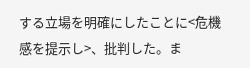する立場を明確にしたことに<危機感を提示し>、批判した。ま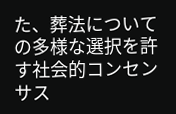た、葬法についての多様な選択を許す社会的コンセンサス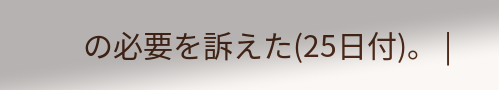の必要を訴えた(25日付)。 |